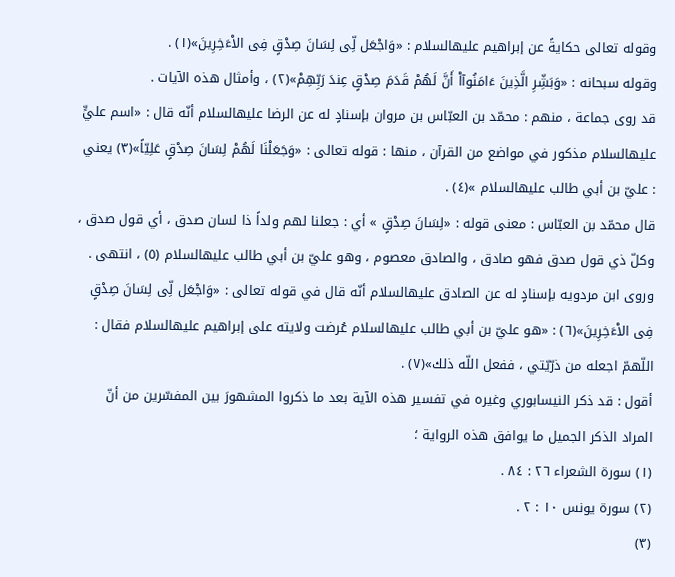وقوله تعالى حكايةً عن إبراهيم عليهالسلام : «وَاجْعَل لِّى لِسَانَ صِدْقٍ فِى الاْءَخِرِينَ»(١) .
وقوله سبحانه : «وَبَشِّرِ الَّذِينَ ءَامَنُوآاْ أَنَّ لَهُمْ قَدَمَ صِدْقٍ عِندَ رَبِّهِمْ»(٢) ، وأمثال هذه الآيات .
قد روى جماعة ، منهم : محمّد بن العبّاس بن مروان بإسنادٍ له عن الرضا عليهالسلام أنّه قال : «اسم عليٍّ عليهالسلام مذكور في مواضع من القرآن ، منها : قوله تعالى : «وَجَعَلْنَا لَهُمْ لِسَانَ صِدْقٍ عَلِيّاً»(٣) يعني : عليّ بن أبي طالب عليهالسلام »(٤) .
قال محمّد بن العبّاس : معنى قوله : «لِسَانَ صِدْقٍ » أي : جعلنا لهم ولداً ذا لسان صدق ، أي قول صدق ، وكلّ ذي قول صدق فهو صادق ، والصادق معصوم ، وهو عليّ بن أبي طالب عليهالسلام (٥) ، انتهى .
وروى ابن مردويه بإسنادٍ له عن الصادق عليهالسلام أنّه قال في قوله تعالى : «وَاجْعَل لِّى لِسَانَ صِدْقٍ فِى الاْءَخِرِينَ»(٦) : «هو عليّ بن أبي طالب عليهالسلام عُرضت ولايته على إبراهيم عليهالسلام فقال : اللّهمّ اجعله من ذرّيّتي ، ففعل اللّه ذلك»(٧) .
أقول : قد ذكر النيسابوري وغيره في تفسير هذه الآية بعد ما ذكروا المشهورَ بين المفسّرين من أنّ المراد الذكر الجميل ما يوافق هذه الرواية ؛
(١) سورة الشعراء ٢٦ : ٨٤ .
(٢) سورة يونس ١٠ : ٢ .
(٣)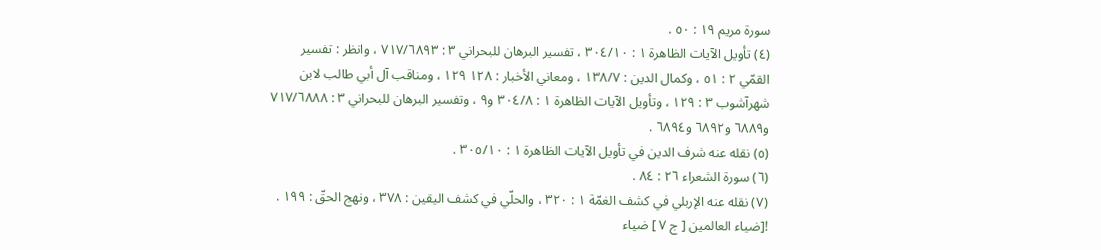سورة مريم ١٩ : ٥٠ .
(٤) تأويل الآيات الظاهرة ١ : ٣٠٤/١٠ ، تفسير البرهان للبحراني ٣ : ٧١٧/٦٨٩٣ ، وانظر : تفسير القمّي ٢ : ٥١ ، وكمال الدين : ١٣٨/٧ ، ومعاني الأخبار : ١٢٨ ١٢٩ ، ومناقب آل أبي طالب لابن شهرآشوب ٣ : ١٢٩ ، وتأويل الآيات الظاهرة ١ : ٣٠٤/٨ و٩ ، وتفسير البرهان للبحراني ٣ : ٧١٧/٦٨٨٨ و٦٨٨٩ و٦٨٩٢ و٦٨٩٤ .
(٥) نقله عنه شرف الدين في تأويل الآيات الظاهرة ١ : ٣٠٥/١٠ .
(٦) سورة الشعراء ٢٦ : ٨٤ .
(٧) نقله عنه الإربلي في كشف الغمّة ١ : ٣٢٠ ، والحلّي في كشف اليقين : ٣٧٨ ، ونهج الحقّ : ١٩٩ .
![ضياء العالمين [ ج ٧ ] ضياء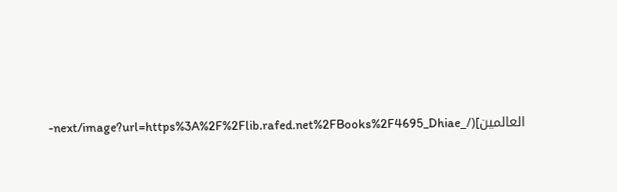العالمين](/_next/image?url=https%3A%2F%2Flib.rafed.net%2FBooks%2F4695_Dhiae-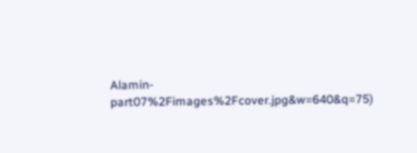Alamin-part07%2Fimages%2Fcover.jpg&w=640&q=75)